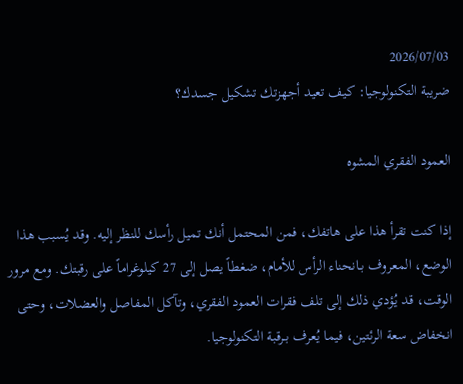2026/07/03
ضريبة التكنولوجيا: كيف تعيد أجهزتك تشكيل جسدك؟

العمود الفقري المشوه

إذا كنت تقرأ هذا على هاتفك، فمن المحتمل أنك تميل رأسك للنظر إليه. وقد يُسبب هذا الوضع، المعروف بـانحناء الرأس للأمام، ضغطاً يصل إلى 27 كيلوغراماً على رقبتك. ومع مرور الوقت، قد يُؤدي ذلك إلى تلف فقرات العمود الفقري، وتآكل المفاصل والعضلات، وحتى انخفاض سعة الرئتين، فيما يُعرف بـرقبة التكنولوجيا.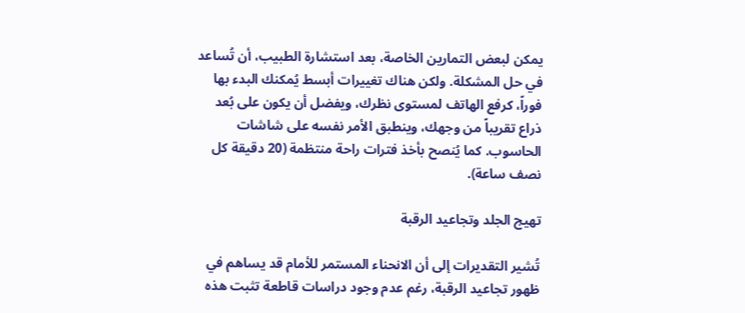يمكن لبعض التمارين الخاصة، بعد استشارة الطبيب، أن تُساعد في حل المشكلة. ولكن هناك تغييرات أبسط يُمكنك البدء بها فوراً، كرفع الهاتف لمستوى نظرك، ويفضل أن يكون على بُعد ذراع تقريباً من وجهك، وينطبق الأمر نفسه على شاشات الحاسوب. كما يُنصح بأخذ فترات راحة منتظمة (20 دقيقة كل نصف ساعة).

تهيج الجلد وتجاعيد الرقبة

تُشير التقديرات إلى أن الانحناء المستمر للأمام قد يساهم في ظهور تجاعيد الرقبة، رغم عدم وجود دراسات قاطعة تثبت هذه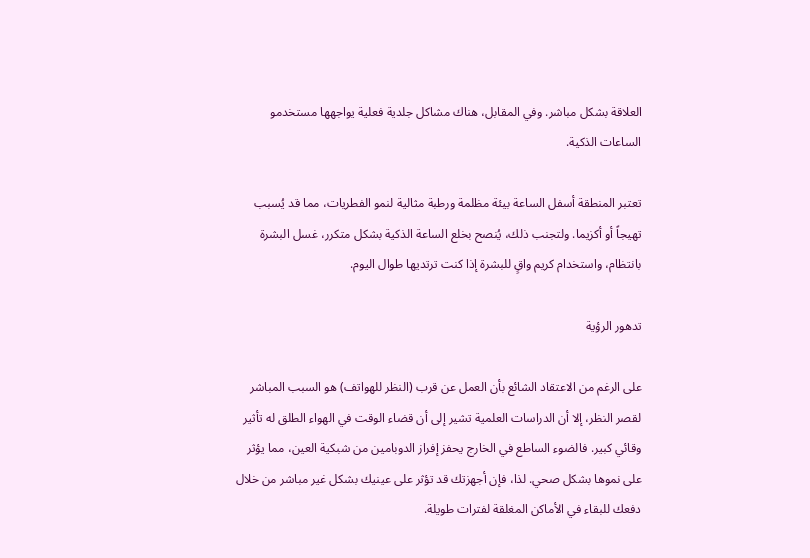العلاقة بشكل مباشر. وفي المقابل، هناك مشاكل جلدية فعلية يواجهها مستخدمو الساعات الذكية.

تعتبر المنطقة أسفل الساعة بيئة مظلمة ورطبة مثالية لنمو الفطريات، مما قد يُسبب تهيجاً أو أكزيما. ولتجنب ذلك، يُنصح بخلع الساعة الذكية بشكل متكرر، غسل البشرة بانتظام، واستخدام كريم واقٍ للبشرة إذا كنت ترتديها طوال اليوم.

تدهور الرؤية

على الرغم من الاعتقاد الشائع بأن العمل عن قرب (النظر للهواتف) هو السبب المباشر لقصر النظر، إلا أن الدراسات العلمية تشير إلى أن قضاء الوقت في الهواء الطلق له تأثير وقائي كبير. فالضوء الساطع في الخارج يحفز إفراز الدوبامين من شبكية العين، مما يؤثر على نموها بشكل صحي. لذا، فإن أجهزتك قد تؤثر على عينيك بشكل غير مباشر من خلال دفعك للبقاء في الأماكن المغلقة لفترات طويلة.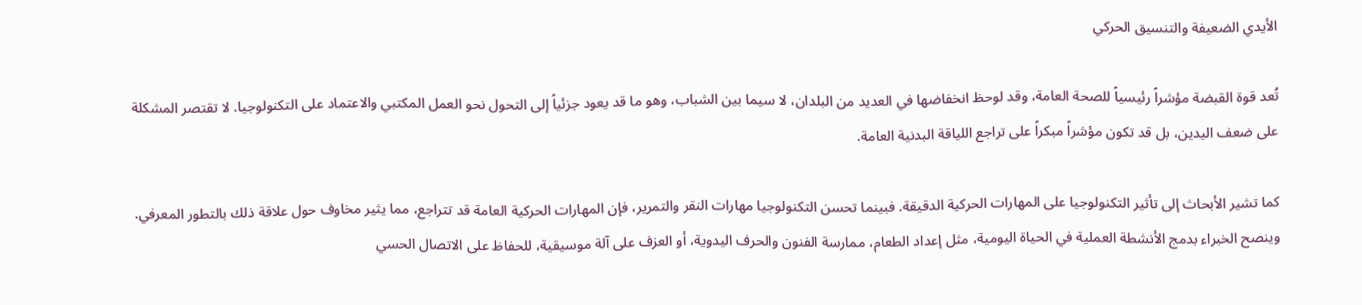الأيدي الضعيفة والتنسيق الحركي

تُعد قوة القبضة مؤشراً رئيسياً للصحة العامة، وقد لوحظ انخفاضها في العديد من البلدان، لا سيما بين الشباب، وهو ما قد يعود جزئياً إلى التحول نحو العمل المكتبي والاعتماد على التكنولوجيا. لا تقتصر المشكلة على ضعف اليدين، بل قد تكون مؤشراً مبكراً على تراجع اللياقة البدنية العامة.

كما تشير الأبحاث إلى تأثير التكنولوجيا على المهارات الحركية الدقيقة. فبينما تحسن التكنولوجيا مهارات النقر والتمرير، فإن المهارات الحركية العامة قد تتراجع، مما يثير مخاوف حول علاقة ذلك بالتطور المعرفي. وينصح الخبراء بدمج الأنشطة العملية في الحياة اليومية، مثل إعداد الطعام، ممارسة الفنون والحرف اليدوية، أو العزف على آلة موسيقية، للحفاظ على الاتصال الحسي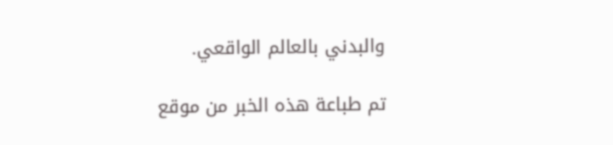والبدني بالعالم الواقعي.

تم طباعة هذه الخبر من موقع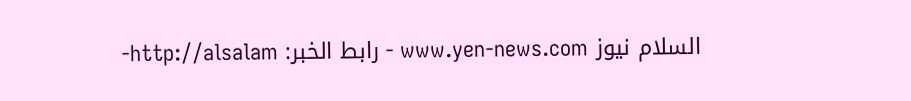السلام نيوز www.yen-news.com - رابط الخبر: http://alsalam-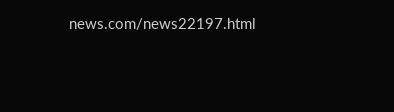news.com/news22197.html